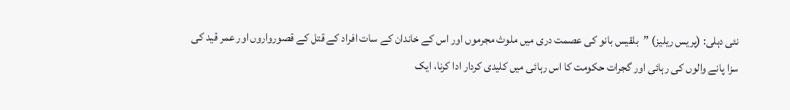نئی دہلی: (پریس ریلیز) ”بلقیس بانو کی عصمت دری میں ملوث مجرموں اور اس کے خاندان کے سات افراد کے قتل کے قصورواروں اور عمر قید کی سزا پانے والوں کی رہائی اور گجرات حکومت کا اس رہائی میں کلیدی کردار ادا کرنا، ایک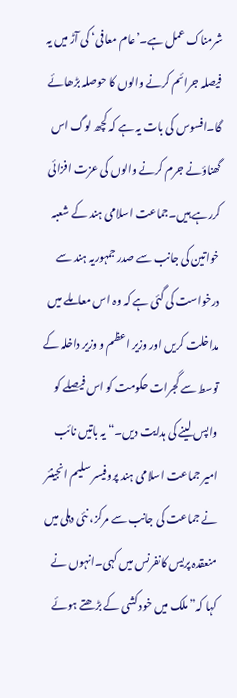شرمناک عمل ہے۔’عام معافی‘ کی آڑ میں یہ فیصلہ جرائم کرنے والوں کا حوصلہ بڑھائے گا۔افسوس کی بات یہ ہے کہ کچھ لوگ اس گھناؤنے جرم کرنے والوں کی عزت افزائی کررہے ہیں۔جماعت اسلامی ہند کے شعبہ خواتین کی جانب سے صدر جمہوریہ ہند سے درخواست کی گئی ہے کہ وہ اس معاملے میں مداخلت کریں اور وزیر اعظم و وزیر داخلہ کے توسط سے گجرات حکومت کو اس فیصلے کو واپس لینے کی ہدایت دیں۔“ یہ باتیں نائب امیر جماعت اسلامی ہند پروفیسر سلیم انجینئر نے جماعت کی جانب سے مرکز، نئی دہلی میں منعقدہ پریس کانفرنس میں کہی۔انہوں نے کہا کہ”ملک میں خود کشی کے بڑھتے ہوئے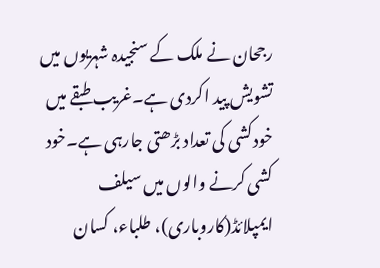رجحان نے ملک کے سنجیدہ شہریوں میں تشویش پید اکردی ہے۔غریب طبقے میں خودکشی کی تعداد بڑھتی جارہی ہے۔خود کشی کرنے والوں میں سیلف ایمپلائڈ(کاروباری)، طلباء، کسان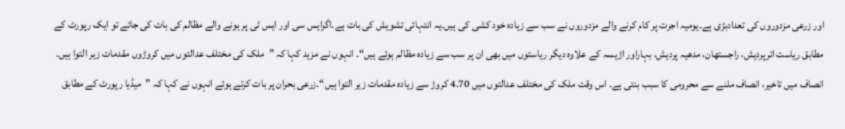اور زرعی مزدوروں کی تعدادبڑی ہے۔یومیہ اجرت پر کام کرنے والے مزدوروں نے سب سے زیادہ خود کشی کی ہیں۔یہ انتہائی تشویش کی بات ہے۔اگرایس سی اور ایس ٹی پر ہونے والے مظالم کی بات کی جائے تو ایک رپورٹ کے مطابق ریاست اترپردیش، راجستھان، مدھیہ پردیش، بہاراور اڑیسہ کے علاوہ دیگر ریاستوں میں بھی ان پر سب سے زیادہ مظالم ہوئے ہیں“۔ انہوں نے مزید کہا کہ ”ملک کی مختلف عدالتوں میں کروڑوں مقدمات زیر التوا ہیں۔ انصاف میں تاخیر، انصاف ملنے سے محرومی کا سبب بنتی ہے۔ اس وقت ملک کی مختلف عدالتوں میں 4.70 کروڑ سے زیادہ مقدمات زیر التوا ہیں“۔زرعی بحران پر بات کرتے ہوئے انہوں نے کہا کہ ”میڈیا رپورٹ کے مطابق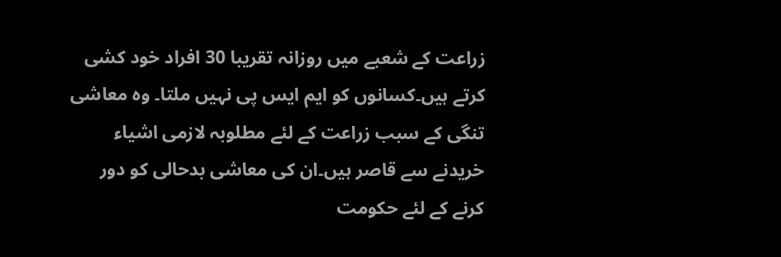زراعت کے شعبے میں روزانہ تقریبا 30 افراد خود کشی کرتے ہیں۔کسانوں کو ایم ایس پی نہیں ملتا۔ وہ معاشی تنگی کے سبب زراعت کے لئے مطلوبہ لازمی اشیاء خریدنے سے قاصر ہیں۔ان کی معاشی بدحالی کو دور کرنے کے لئے حکومت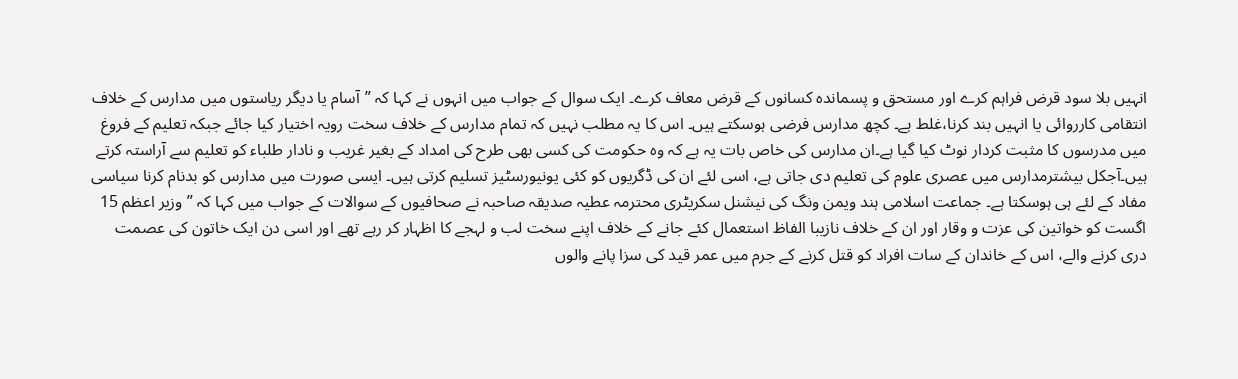انہیں بلا سود قرض فراہم کرے اور مستحق و پسماندہ کسانوں کے قرض معاف کرے۔ ایک سوال کے جواب میں انہوں نے کہا کہ ”آسام یا دیگر ریاستوں میں مدارس کے خلاف انتقامی کارروائی یا انہیں بند کرنا،غلط ہے۔ کچھ مدارس فرضی ہوسکتے ہیں۔ اس کا یہ مطلب نہیں کہ تمام مدارس کے خلاف سخت رویہ اختیار کیا جائے جبکہ تعلیم کے فروغ میں مدرسوں کا مثبت کردار نوٹ کیا گیا ہے۔ان مدارس کی خاص بات یہ ہے کہ وہ حکومت کی کسی بھی طرح کی امداد کے بغیر غریب و نادار طلباء کو تعلیم سے آراستہ کرتے ہیں۔آجکل بیشترمدارس میں عصری علوم کی تعلیم دی جاتی ہے، اسی لئے ان کی ڈگریوں کو کئی یونیورسٹیز تسلیم کرتی ہیں۔ ایسی صورت میں مدارس کو بدنام کرنا سیاسی مفاد کے لئے ہی ہوسکتا ہے۔ جماعت اسلامی ہند ویمن ونگ کی نیشنل سکریٹری محترمہ عطیہ صدیقہ صاحبہ نے صحافیوں کے سوالات کے جواب میں کہا کہ ” وزیر اعظم 15 اگست کو خواتین کی عزت و وقار اور ان کے خلاف نازیبا الفاظ استعمال کئے جانے کے خلاف اپنے سخت لب و لہجے کا اظہار کر رہے تھے اور اسی دن ایک خاتون کی عصمت دری کرنے والے، اس کے خاندان کے سات افراد کو قتل کرنے کے جرم میں عمر قید کی سزا پانے والوں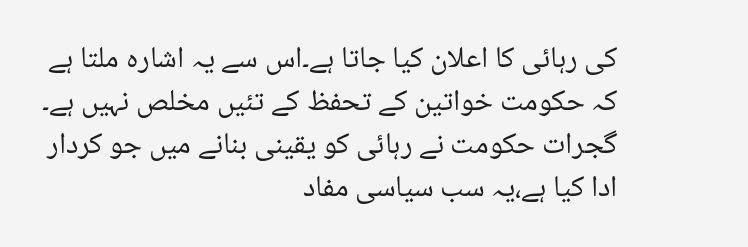کی رہائی کا اعلان کیا جاتا ہے۔اس سے یہ اشارہ ملتا ہے کہ حکومت خواتین کے تحفظ کے تئیں مخلص نہیں ہے۔ گجرات حکومت نے رہائی کو یقینی بنانے میں جو کردار ادا کیا ہے،یہ سب سیاسی مفاد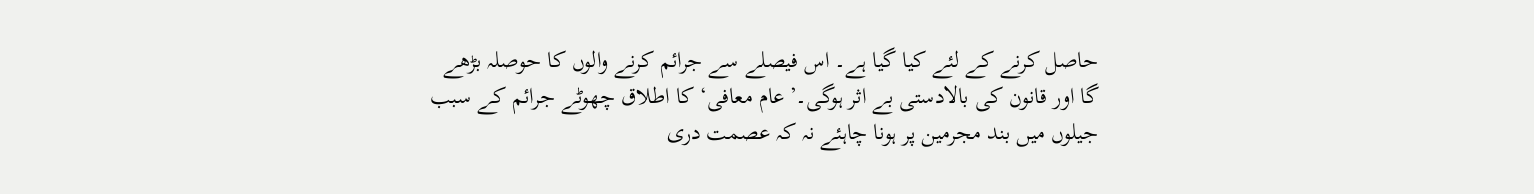حاصل کرنے کے لئے کیا گیا ہے۔ اس فیصلے سے جرائم کرنے والوں کا حوصلہ بڑھے گا اور قانون کی بالادستی بے اثر ہوگی۔’عام معافی‘ کا اطلاق چھوٹے جرائم کے سبب جیلوں میں بند مجرمین پر ہونا چاہئے نہ کہ عصمت دری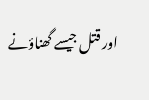اور قتل جیسے گھناؤنے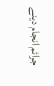جرائم انجام دینے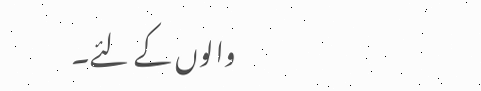والوں کے لئے۔